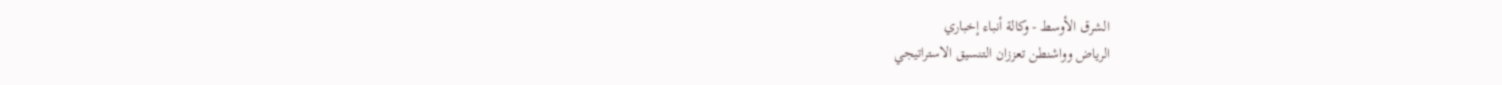الشرق الأوسط - وكالة أنباء إخباري
الرياض وواشنطن تعززان التنسيق الاستراتيجي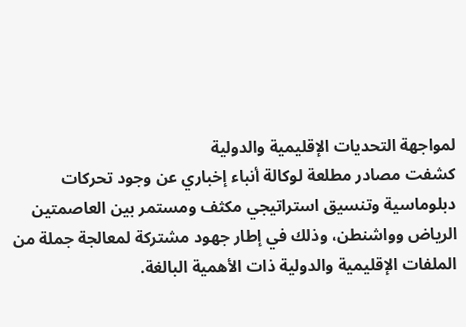لمواجهة التحديات الإقليمية والدولية
كشفت مصادر مطلعة لوكالة أنباء إخباري عن وجود تحركات دبلوماسية وتنسيق استراتيجي مكثف ومستمر بين العاصمتين الرياض وواشنطن، وذلك في إطار جهود مشتركة لمعالجة جملة من الملفات الإقليمية والدولية ذات الأهمية البالغة.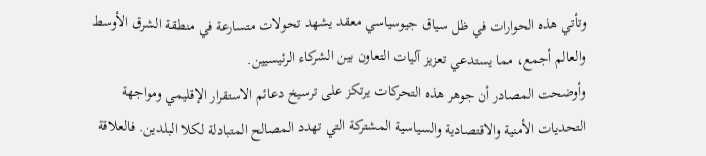وتأتي هذه الحوارات في ظل سياق جيوسياسي معقد يشهد تحولات متسارعة في منطقة الشرق الأوسط والعالم أجمع، مما يستدعي تعزيز آليات التعاون بين الشركاء الرئيسيين.
وأوضحت المصادر أن جوهر هذه التحركات يرتكز على ترسيخ دعائم الاستقرار الإقليمي ومواجهة التحديات الأمنية والاقتصادية والسياسية المشتركة التي تهدد المصالح المتبادلة لكلا البلدين. فالعلاقة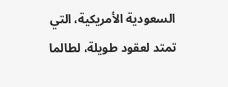السعودية الأمريكية، التي تمتد لعقود طويلة، لطالما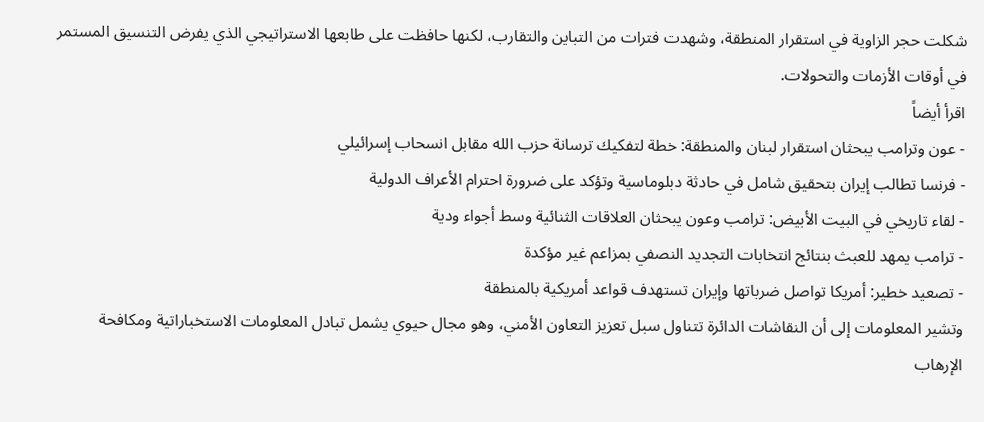شكلت حجر الزاوية في استقرار المنطقة، وشهدت فترات من التباين والتقارب، لكنها حافظت على طابعها الاستراتيجي الذي يفرض التنسيق المستمر في أوقات الأزمات والتحولات.
اقرأ أيضاً
- عون وترامب يبحثان استقرار لبنان والمنطقة: خطة لتفكيك ترسانة حزب الله مقابل انسحاب إسرائيلي
- فرنسا تطالب إيران بتحقيق شامل في حادثة دبلوماسية وتؤكد على ضرورة احترام الأعراف الدولية
- لقاء تاريخي في البيت الأبيض: ترامب وعون يبحثان العلاقات الثنائية وسط أجواء ودية
- ترامب يمهد للعبث بنتائج انتخابات التجديد النصفي بمزاعم غير مؤكدة
- تصعيد خطير: أمريكا تواصل ضرباتها وإيران تستهدف قواعد أمريكية بالمنطقة
وتشير المعلومات إلى أن النقاشات الدائرة تتناول سبل تعزيز التعاون الأمني، وهو مجال حيوي يشمل تبادل المعلومات الاستخباراتية ومكافحة الإرهاب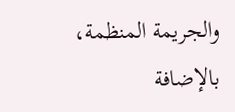والجريمة المنظمة، بالإضافة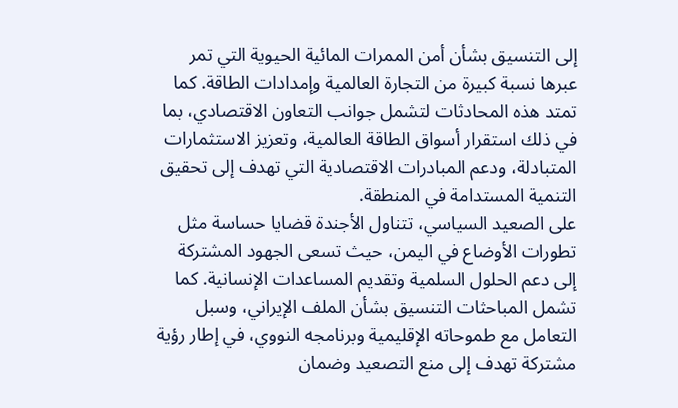إلى التنسيق بشأن أمن الممرات المائية الحيوية التي تمر عبرها نسبة كبيرة من التجارة العالمية وإمدادات الطاقة. كما تمتد هذه المحادثات لتشمل جوانب التعاون الاقتصادي، بما في ذلك استقرار أسواق الطاقة العالمية، وتعزيز الاستثمارات المتبادلة، ودعم المبادرات الاقتصادية التي تهدف إلى تحقيق التنمية المستدامة في المنطقة.
على الصعيد السياسي، تتناول الأجندة قضايا حساسة مثل تطورات الأوضاع في اليمن، حيث تسعى الجهود المشتركة إلى دعم الحلول السلمية وتقديم المساعدات الإنسانية. كما تشمل المباحثات التنسيق بشأن الملف الإيراني، وسبل التعامل مع طموحاته الإقليمية وبرنامجه النووي، في إطار رؤية مشتركة تهدف إلى منع التصعيد وضمان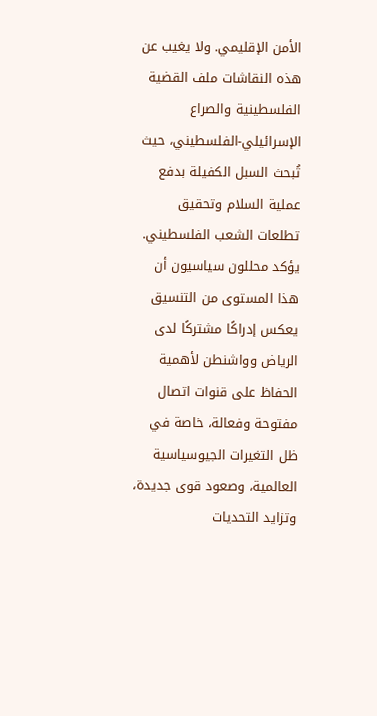الأمن الإقليمي. ولا يغيب عن هذه النقاشات ملف القضية الفلسطينية والصراع الإسرائيلي-الفلسطيني، حيث تُبحث السبل الكفيلة بدفع عملية السلام وتحقيق تطلعات الشعب الفلسطيني.
يؤكد محللون سياسيون أن هذا المستوى من التنسيق يعكس إدراكًا مشتركًا لدى الرياض وواشنطن لأهمية الحفاظ على قنوات اتصال مفتوحة وفعالة، خاصة في ظل التغيرات الجيوسياسية العالمية، وصعود قوى جديدة، وتزايد التحديات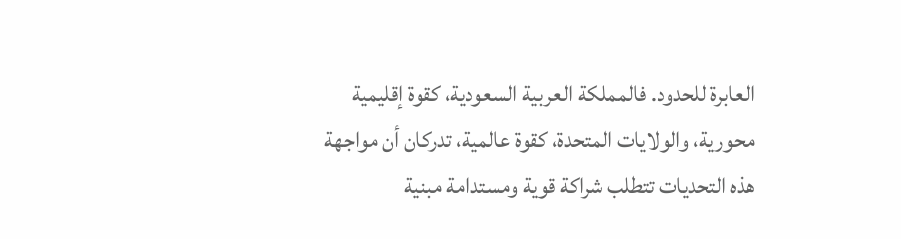العابرة للحدود. فالمملكة العربية السعودية، كقوة إقليمية محورية، والولايات المتحدة، كقوة عالمية، تدركان أن مواجهة هذه التحديات تتطلب شراكة قوية ومستدامة مبنية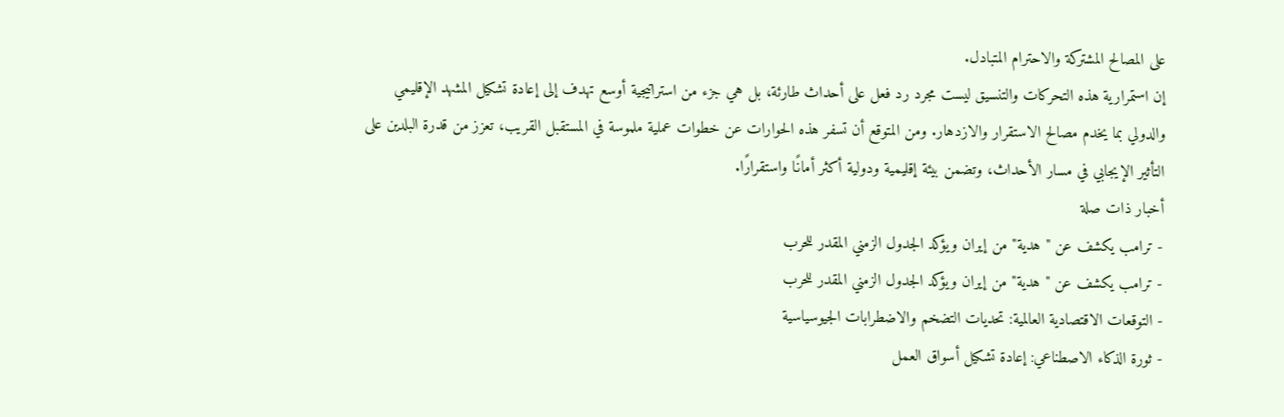على المصالح المشتركة والاحترام المتبادل.
إن استمرارية هذه التحركات والتنسيق ليست مجرد رد فعل على أحداث طارئة، بل هي جزء من استراتيجية أوسع تهدف إلى إعادة تشكيل المشهد الإقليمي والدولي بما يخدم مصالح الاستقرار والازدهار. ومن المتوقع أن تسفر هذه الحوارات عن خطوات عملية ملموسة في المستقبل القريب، تعزز من قدرة البلدين على التأثير الإيجابي في مسار الأحداث، وتضمن بيئة إقليمية ودولية أكثر أمانًا واستقرارًا.
أخبار ذات صلة
- ترامب يكشف عن "هدية" من إيران ويؤكد الجدول الزمني المقدر للحرب
- ترامب يكشف عن "هدية" من إيران ويؤكد الجدول الزمني المقدر للحرب
- التوقعات الاقتصادية العالمية: تحديات التضخم والاضطرابات الجيوسياسية
- ثورة الذكاء الاصطناعي: إعادة تشكيل أسواق العمل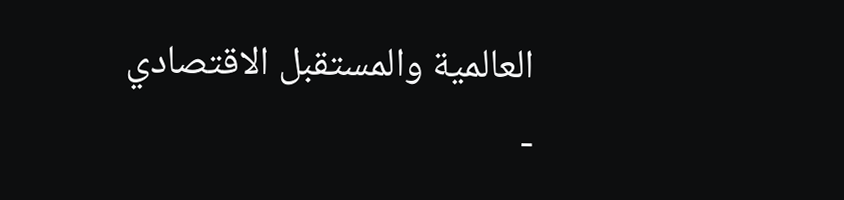العالمية والمستقبل الاقتصادي
-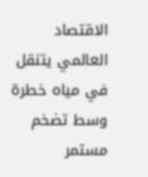الاقتصاد العالمي يتنقل في مياه خطرة وسط تضخم مستمر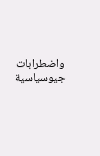واضطرابات جيوسياسية